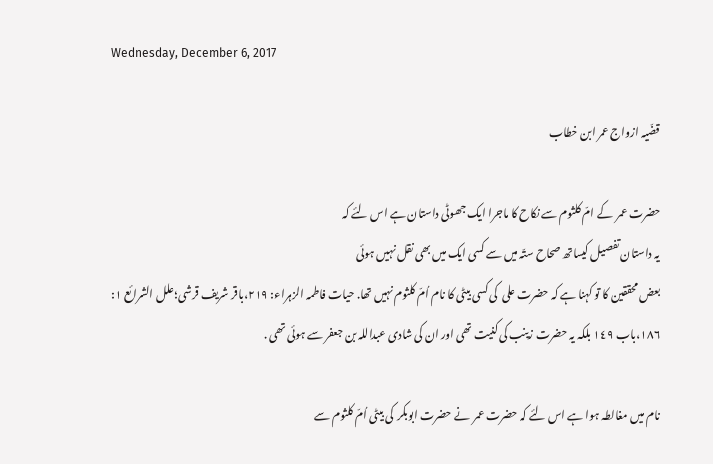Wednesday, December 6, 2017

قضّیہ ازواج عمر ابن خطاب

حضرت عمر  کے امّ کلثوم سے نکاح کا ماجرا ایک جھوٹی داستان ہے اس لئے کہ
یہ داستان تفصیل کیساتھ صحاح ستّہ میں سے کسی ایک میں بھی نقل نہیں ہوئی
بعض محققین کا تو کہنا ہے کہ حضرت علی  کی کسی بیٹی کا نام اُمّ کلثوم نہیں تھا. حیات فاطمہ الزہراء: ٢١٩،باقر شریف قرشی؛علل الشرائع ١: ١٨٦،باب ١٤٩ بلکہ یہ حضرت زینب کی کنیت تھی اور ان کی شادی عبداللہ بن جعفر سے ہوئی تھی .

نام میں مغالطہ ہوا ہے اس لئے کہ حضرت عمر  نے حضرت ابوبکر  کی بیٹی اُمّ کلثوم سے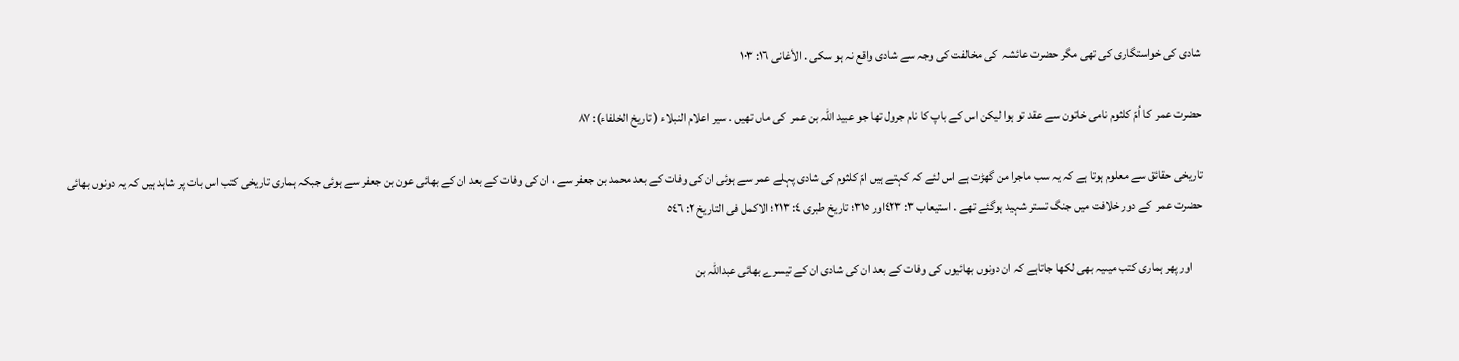شادی کی خواستگاری کی تھی مگر حضرت عائشہ  کی مخالفت کی وجہ سے شادی واقع نہ ہو سکی . الأغانی ١٦: ١٠٣

حضرت عمر  کا اُمّ کلثوم نامی خاتون سے عقد تو ہوا لیکن اس کے باپ کا نام جرول تھا جو عبید اللہ بن عمر  کی ماں تھیں . سیر اعلام النبلاء ( تاریخ الخلفاء): ٨٧

تاریخی حقائق سے معلوم ہوتا ہے کہ یہ سب ماجرا من گھڑت ہے اس لئے کہ کہتے ہیں امّ کلثوم کی شادی پہلے عمر سے ہوئی ان کی وفات کے بعد محمد بن جعفر سے ، ان کی وفات کے بعد ان کے بھائی عون بن جعفر سے ہوئی جبکہ ہماری تاریخی کتب اس بات پر شاہد ہیں کہ یہ دونوں بھائی حضرت عمر  کے دور خلافت میں جنگ تستر شہید ہوگئے تھے . استیعاب ٣: ٤٢٣اور ٣١٥؛ تاریخ طبری ٤: ٢١٣؛ الاکمل فی التاریخ ٢: ٥٤٦

    اور پھر ہماری کتب میںیہ بھی لکھا جاتاہے کہ ان دونوں بھائیوں کی وفات کے بعد ان کی شادی ان کے تیسرے بھائی عبداللہ بن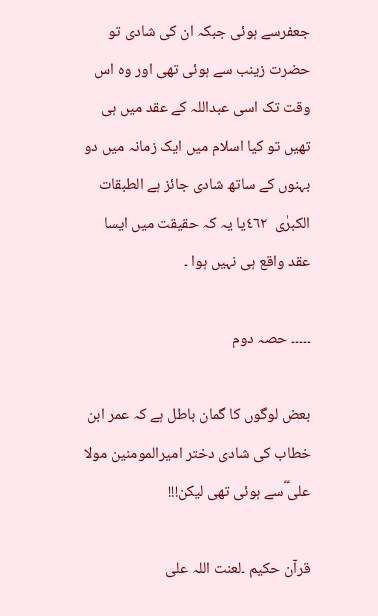جعفرسے ہوئی جبکہ ان کی شادی تو حضرت زینب سے ہوئی تھی اور وہ اس وقت تک اسی عبداللہ کے عقد میں ہی تھیں تو کیا اسلام میں ایک زمانہ میں دو بہنوں کے ساتھ شادی جائز ہے الطبقات الکبرٰی  ٤٦٢یا یہ کہ حقیقت میں ایسا عقد واقع ہی نہیں ہوا ۔

۔۔۔۔۔ حصہ دوم

بعض لوگوں کا گمان باطل ہے کہ عمر ابن خطاب کی شادی دختر امیرالمومنین مولا علیؑ ؑسے ہوئی تھی لیکن!!!

قرآن حکیم ۔لعنت اللہ علی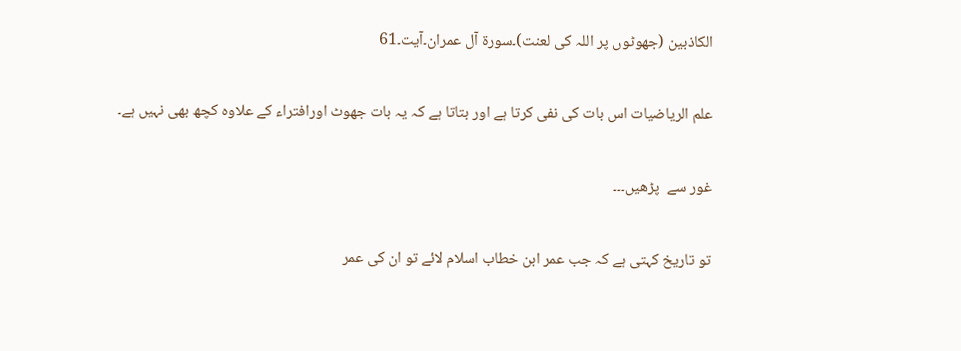الکاذبین (جھوٹوں پر اللہ کی لعنت)۔سورۃ آل عمران۔آیت۔61

علم الریاضیات اس بات کی نفی کرتا ہے اور بتاتا ہے کہ یہ بات جھوٹ اورافتراء کے علاوہ کچھ بھی نہیں ہے۔

غور سے  پڑھیں۔۔۔

تو تاریخ کہتی ہے کہ جب عمر ابن خطاب اسلام لائے تو ان کی عمر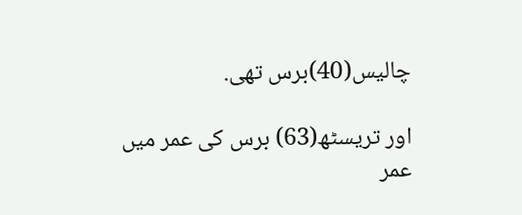چالیس(40)برس تھی.

اور تریسٹھ(63) برس کی عمر میں عمر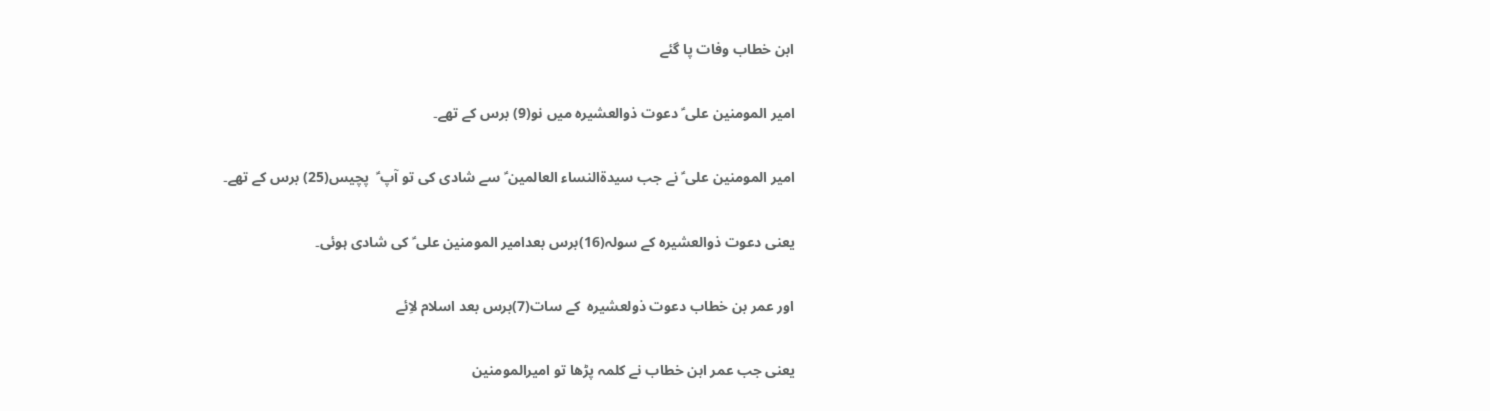ابن خطاب وفات پا گئے

امیر المومنین علی ؑ دعوت ذوالعشیرہ میں نو(9) برس کے تھے۔

امیر المومنین علی ؑ نے جب سیدۃالنساء العالمین ؑ سے شادی کی تو آپ ؑ  پچیس(25) برس کے تھے۔

یعنی دعوت ذوالعشیرہ کے سولہ(16)برس بعدامیر المومنین علی ؑ کی شادی ہوئی۔

اور عمر بن خطاب دعوت ذولعشیرہ  کے سات(7)برس بعد اسلام لاِئے

یعنی جب عمر ابن خطاب نے کلمہ پڑھا تو امیرالمومنین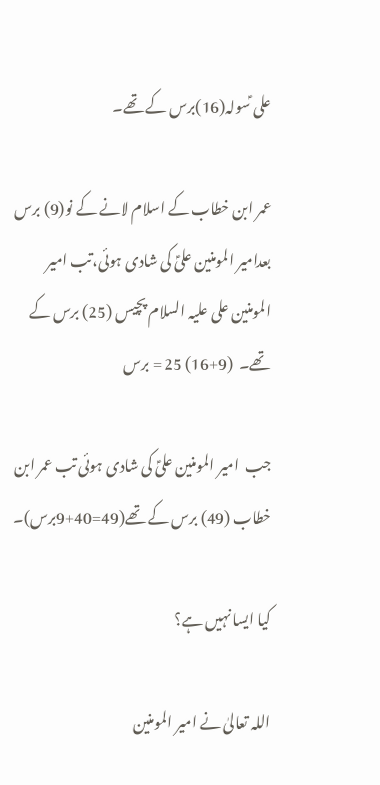علی ؑسولہ(16)برس کے تھے۔

عمر ابن خطاب کے اسلام لانے کے نو(9) برس بعدامیر المومنین علیؑ کی شادی ہوئی،تب امیر المومنین علی علیہ السلام پچیس (25) برس کے تھے۔  (9+16) 25 = برس

جب  امیر المومنین علیؑ کی شادی ہوئی تب عمر ابن خطاب (49) برس کے تھے(49=40+9برس)۔

کیا ایسا نہیں ہے؟

اللہ تعالیٰ نے امیر المومنین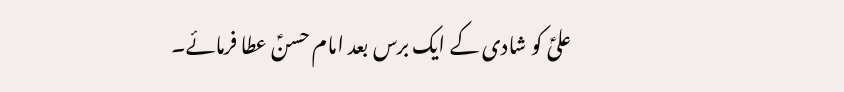علیؑ کو شادی کے ایک برس بعد امام حسنؑ عطا فرمائے۔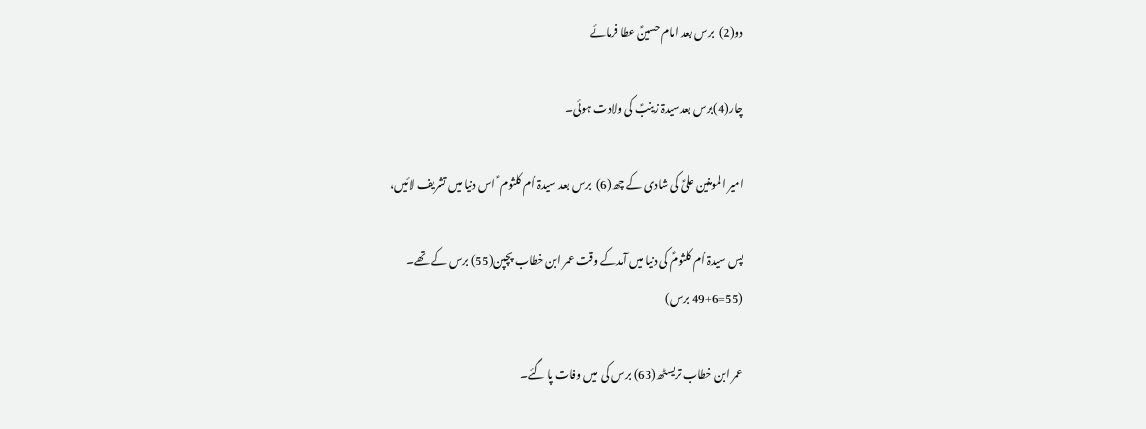دو(2)  برس بعد امام حسینؑ عطا فرمائے

چار(4)برس بعدسیدۃ زینبؑ کی ولادت ہوئی۔

امیر المومنین علیؑ کی شادی کے چھ(6)  برس بعد سیدۃ اُم کلثوم ؑ اس دنیا میں تشریف لائیں،

پس سیدۃ اُم کلثومؑ کی دنیا میں آمدکے وقت عمر ابن خطاب پچپن(55) برس کے تھے۔
(55=49+6 برس)

عمر ابن خطاب تریسٹھ(63) برس کی  میں وفات پا گئے۔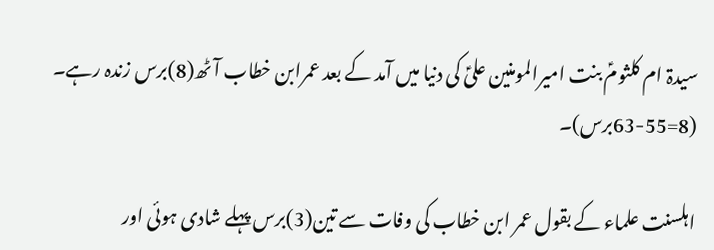سیدۃ ام کلثومؑ بنت امیرالمومنین علیؑ کی دنیا میں آمد کے بعد عمرابن خطاب آٹھ(8)برس زندہ رہے۔
(8=63-55برس)۔

اہلسنت علماء کے بقول عمر ابن خطاب کی وفات سے تین(3)برس پہلے شادی ہوئی اور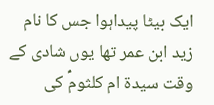ایک بیٹا پیداہوا جس کا نام زید ابن عمر تھا یوں شادی کے وقت سیدۃ ام کلثومؑ کی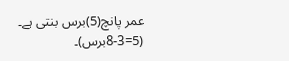عمر پانچ(5)برس بنتی ہے۔
(5=8-3برس)۔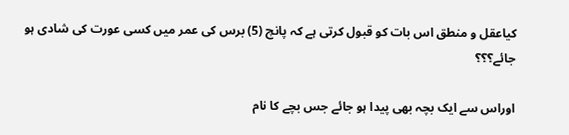کیاعقل و منطق اس بات کو قبول کرتی ہے کہ پانچ (5) برس کی عمر میں کسی عورت کی شادی ہو جائے؟؟؟

اوراس سے ایک بچہ بھی پیدا ہو جائے جس بچے کا نام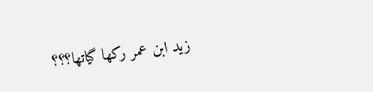زید ابن عمر رکھا گیاتھا؟؟؟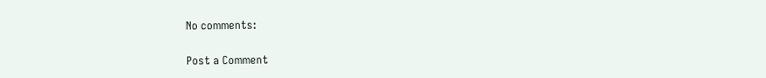No comments:

Post a Comment